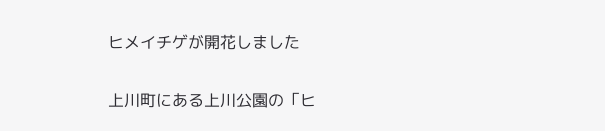ヒメイチゲが開花しました

上川町にある上川公園の「ヒ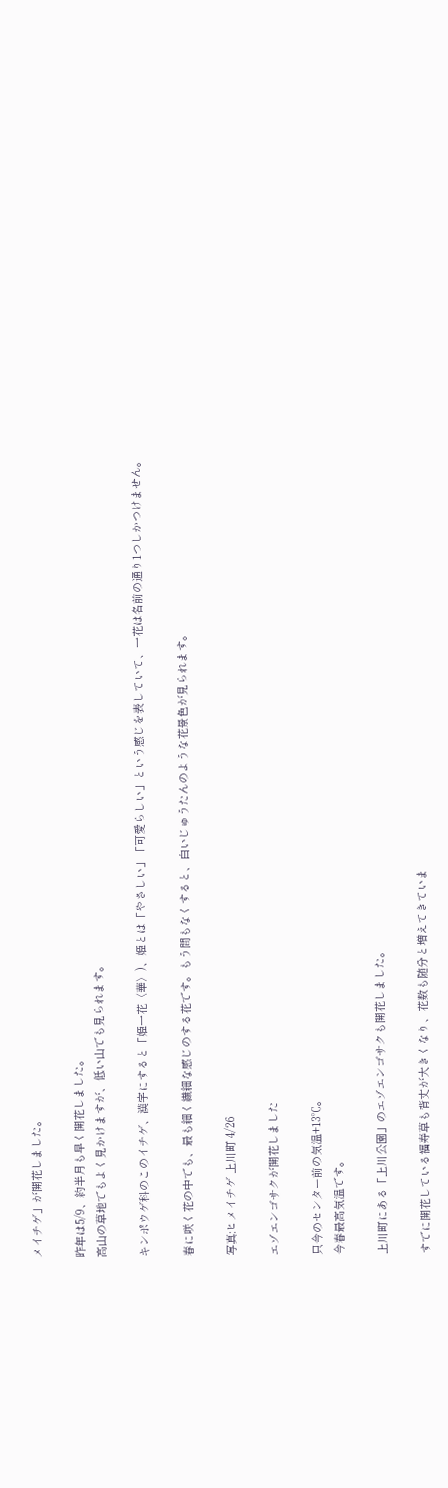メイチゲ」が開花しました。

昨年は5/9、約半月も早く開花しました。
高山の草地でもよく見かけますが、低い山でも見られます。

キンポウゲ科のこのイチゲ、漢字にすると「姫一花〈華〉)、姫とは「やさしい」「可愛らしい」という感じを表していて、一花は名前の通り1つしかつけません。

春に咲く花の中でも、最も細く繊細な感じのする花です。もう間もなくすると、白いじゅうたんのような花景色が見られます。

写真:ヒメイチゲ 上川町 4/26

エゾエンゴサクが開花しました

只今のセンター前の気温+13℃。
今春最高気温です。

上川町にある「上川公園」のエゾエンゴサクも開花しました。

すでに開花している福寿草も背丈が大きくなり、花数も随分と増えてきていま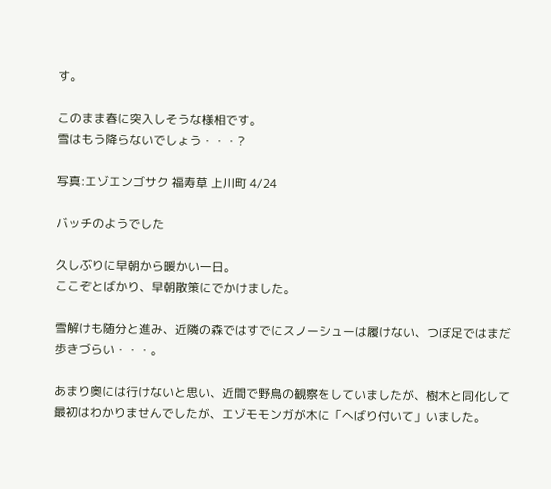す。

このまま春に突入しそうな様相です。
雪はもう降らないでしょう・・・?

写真:エゾエンゴサク 福寿草 上川町 4/24

バッチのようでした

久しぶりに早朝から暖かい一日。
ここぞとばかり、早朝散策にでかけました。

雪解けも随分と進み、近隣の森ではすでにスノーシューは履けない、つぼ足ではまだ歩きづらい・・・。

あまり奥には行けないと思い、近間で野鳥の観察をしていましたが、樹木と同化して最初はわかりませんでしたが、エゾモモンガが木に「へばり付いて」いました。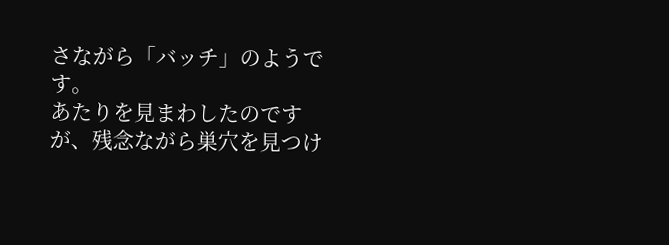さながら「バッチ」のようです。
あたりを見まわしたのですが、残念ながら巣穴を見つけ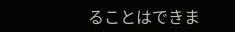ることはできま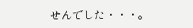せんでした・・・。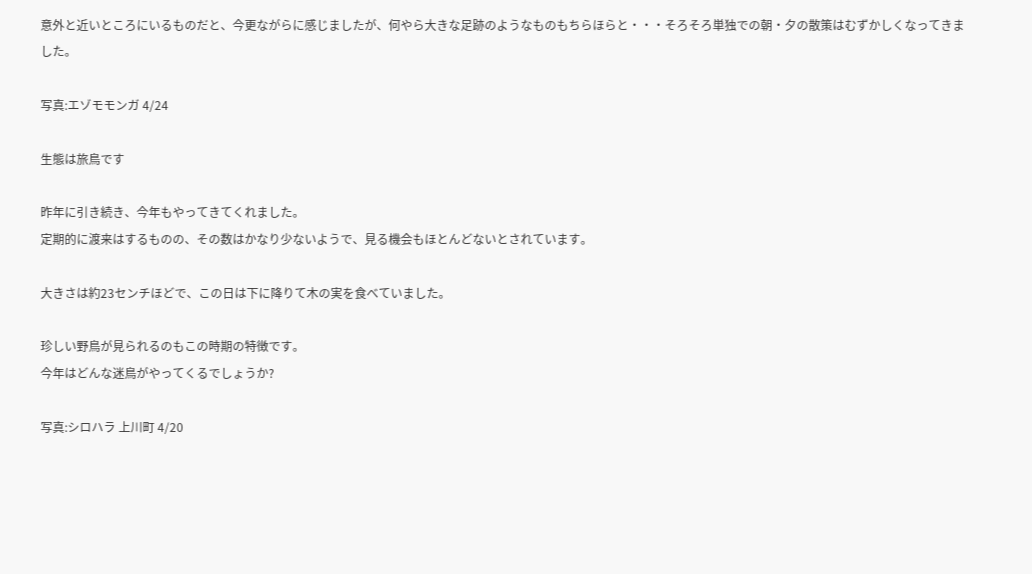意外と近いところにいるものだと、今更ながらに感じましたが、何やら大きな足跡のようなものもちらほらと・・・そろそろ単独での朝・夕の散策はむずかしくなってきました。

写真:エゾモモンガ 4/24

生態は旅鳥です

昨年に引き続き、今年もやってきてくれました。
定期的に渡来はするものの、その数はかなり少ないようで、見る機会もほとんどないとされています。

大きさは約23センチほどで、この日は下に降りて木の実を食べていました。

珍しい野鳥が見られるのもこの時期の特徴です。
今年はどんな迷鳥がやってくるでしょうか?

写真:シロハラ 上川町 4/20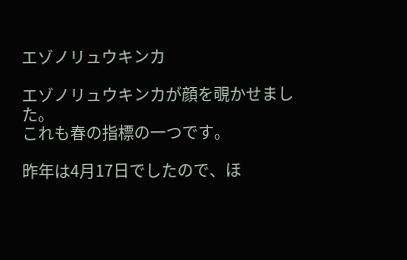エゾノリュウキンカ

エゾノリュウキンカが顔を覗かせました。
これも春の指標の一つです。

昨年は4月17日でしたので、ほ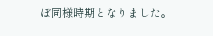ぼ同様時期となりました。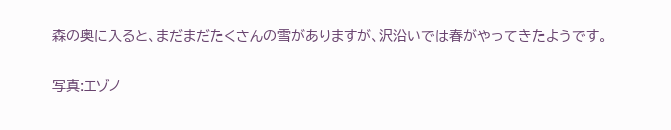森の奥に入ると、まだまだたくさんの雪がありますが、沢沿いでは春がやってきたようです。

写真:エゾノ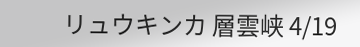リュウキンカ 層雲峡 4/19